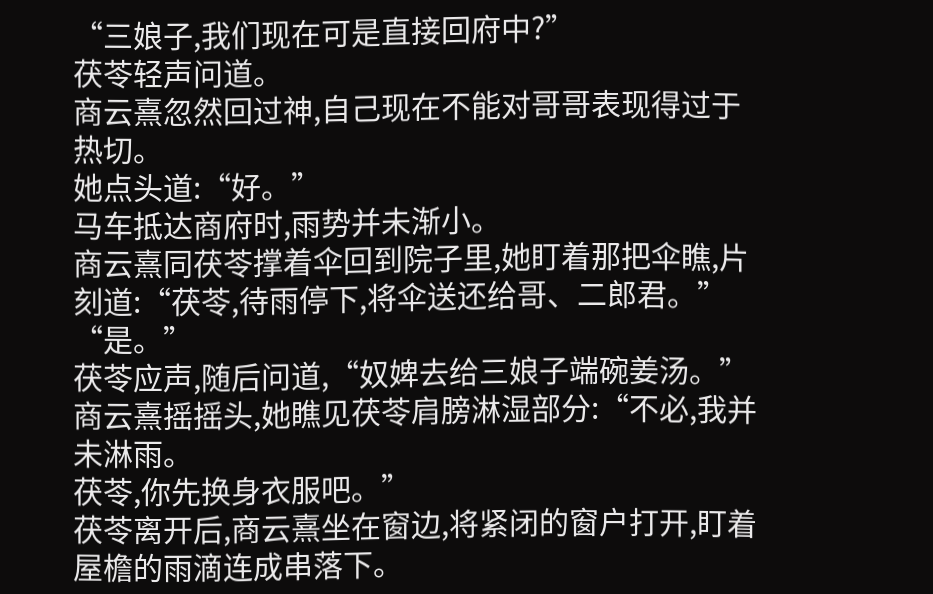“三娘子,我们现在可是直接回府中?”
茯苓轻声问道。
商云熹忽然回过神,自己现在不能对哥哥表现得过于热切。
她点头道:“好。”
马车抵达商府时,雨势并未渐小。
商云熹同茯苓撑着伞回到院子里,她盯着那把伞瞧,片刻道:“茯苓,待雨停下,将伞送还给哥、二郎君。”
“是。”
茯苓应声,随后问道,“奴婢去给三娘子端碗姜汤。”
商云熹摇摇头,她瞧见茯苓肩膀淋湿部分:“不必,我并未淋雨。
茯苓,你先换身衣服吧。”
茯苓离开后,商云熹坐在窗边,将紧闭的窗户打开,盯着屋檐的雨滴连成串落下。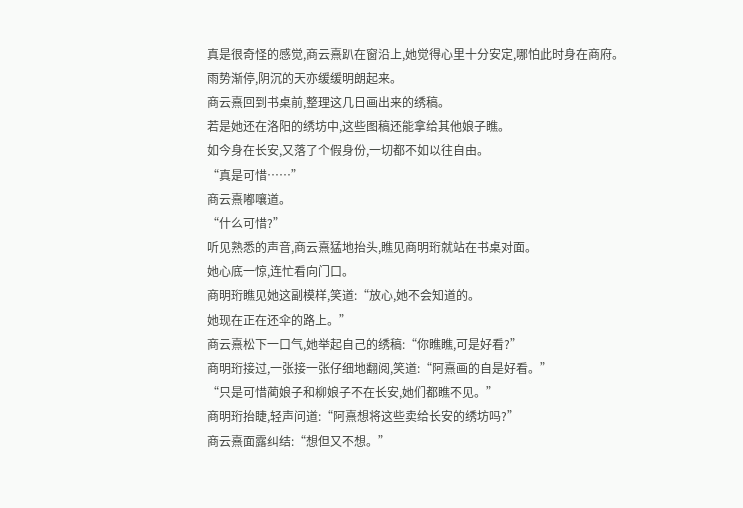真是很奇怪的感觉,商云熹趴在窗沿上,她觉得心里十分安定,哪怕此时身在商府。
雨势渐停,阴沉的天亦缓缓明朗起来。
商云熹回到书桌前,整理这几日画出来的绣稿。
若是她还在洛阳的绣坊中,这些图稿还能拿给其他娘子瞧。
如今身在长安,又落了个假身份,一切都不如以往自由。
“真是可惜……”
商云熹嘟嚷道。
“什么可惜?”
听见熟悉的声音,商云熹猛地抬头,瞧见商明珩就站在书桌对面。
她心底一惊,连忙看向门口。
商明珩瞧见她这副模样,笑道:“放心,她不会知道的。
她现在正在还伞的路上。”
商云熹松下一口气,她举起自己的绣稿:“你瞧瞧,可是好看?”
商明珩接过,一张接一张仔细地翻阅,笑道:“阿熹画的自是好看。”
“只是可惜蔺娘子和柳娘子不在长安,她们都瞧不见。”
商明珩抬睫,轻声问道:“阿熹想将这些卖给长安的绣坊吗?”
商云熹面露纠结:“想但又不想。”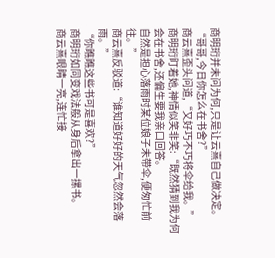商明珩并未问为何,只是让云熹自己做决定。
“哥哥,今日你怎么在书舍?”
商云熹歪头问道,“又好巧不巧将伞给我。”
商明珩盯着她,神情似笑非笑:“既然猜到我为何会在书舍,还偏生要我亲口回答。
自然是担心落雨时某位娘子未带伞,便匆忙前往。”
商云熹反驳道:“谁知道好好的天气忽然会落雨。”
“你瞧瞧这些书可是喜欢?”
商明珩如同变戏法般从身后拿出一摞书。
商云熹眼睛一亮,连忙接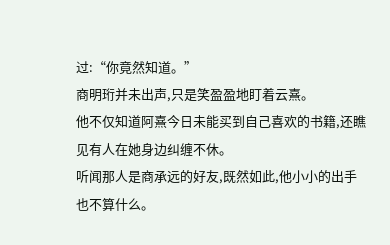过:“你竟然知道。”
商明珩并未出声,只是笑盈盈地盯着云熹。
他不仅知道阿熹今日未能买到自己喜欢的书籍,还瞧见有人在她身边纠缠不休。
听闻那人是商承远的好友,既然如此,他小小的出手也不算什么。